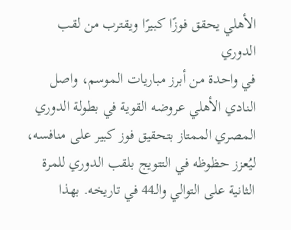الأهلي يحقق فوزًا كبيرًا ويقترب من لقب الدوري
في واحدة من أبرز مباريات الموسم، واصل النادي الأهلي عروضه القوية في بطولة الدوري المصري الممتاز بتحقيق فوز كبير على منافسه، ليُعزز حظوظه في التتويج بلقب الدوري للمرة الثانية على التوالي والـ44 في تاريخه. بهذا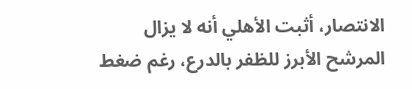الانتصار، أثبت الأهلي أنه لا يزال المرشح الأبرز للظفر بالدرع، رغم ضغط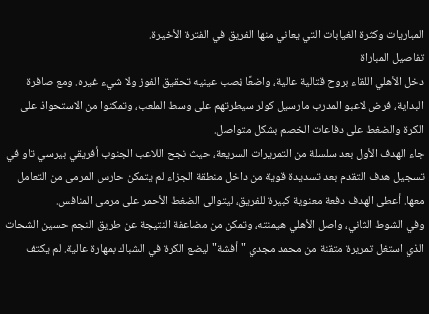المباريات وكثرة الغيابات التي يعاني منها الفريق في الفترة الأخيرة.
تفاصيل المباراة
دخل الأهلي اللقاء بروح قتالية عالية، واضعًا ڼصب عينيه تحقيق الفوز ولا شيء غيره. ومع صافرة البداية، فرض لاعبو المدرب مارسيل كولر سيطرتهم على وسط الملعب، وتمكنوا من الاستحواذ على الكرة والضغط على دفاعات الخصم بشكل متواصل.
جاء الهدف الأول بعد سلسلة من التمريرات السريعة، حيث نجح اللاعب الجنوب أفريقي بيرسي تاو في تسجيل هدف التقدم بعد تسديدة قوية من داخل منطقة الجزاء لم يتمكن حارس المرمى من التعامل معها. أعطى الهدف دفعة معنوية كبيرة للفريق، ليتوالى الضغط الأحمر على مرمى المنافس.
وفي الشوط الثاني، واصل الأهلي هيمنته، وتمكن من مضاعفة النتيجة عن طريق النجم حسين الشحات الذي استغل تمريرة متقنة من محمد مجدي "أفشة" ليضع الكرة في الشباك بمهارة عالية. لم يكتف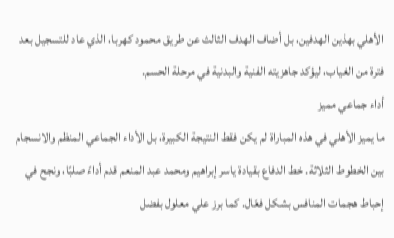الأهلي بهذين الهدفين، بل أضاف الهدف الثالث عن طريق محمود كهربا، الذي عاد للتسجيل بعد فترة من الغياب، ليؤكد جاهزيته الفنية والبدنية في مرحلة الحسم.
أداء جماعي مميز
ما يميز الأهلي في هذه المباراة لم يكن فقط النتيجة الكبيرة، بل الأداء الجماعي المنظم والانسجام بين الخطوط الثلاثة. خط الدفاع بقيادة ياسر إبراهيم ومحمد عبد المنعم قدم أداءً صلبًا، ونجح في إحباط هجمات المنافس بشكل فعّال. كما برز علي معلول بفضل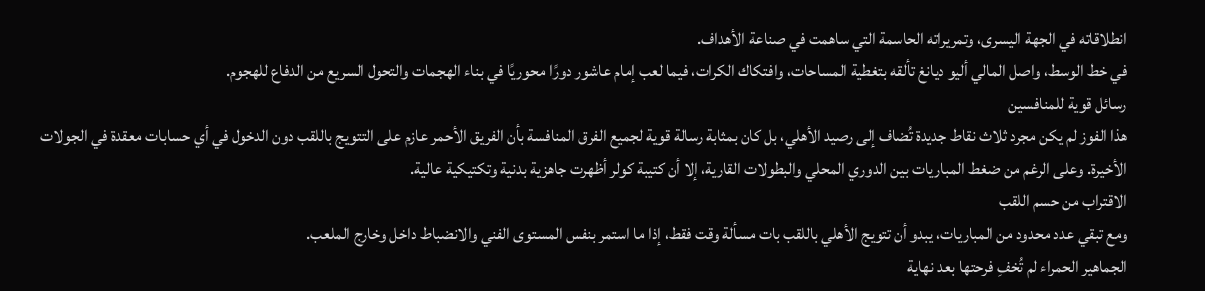انطلاقاته في الجهة اليسرى، وتمريراته الحاسمة التي ساهمت في صناعة الأهداف.
في خط الوسط، واصل المالي أليو ديانغ تألقه بتغطية المساحات، وافتكاك الكرات، فيما لعب إمام عاشور دورًا محوريًا في بناء الھجمات والتحول السريع من الدفاع للهجوم.
رسائل قوية للمنافسين
هذا الفوز لم يكن مجرد ثلاث نقاط جديدة تُضاف إلى رصيد الأهلي، بل كان بمثابة رسالة قوية لجميع الفرق المنافسة بأن الفريق الأحمر عازم على التتويج باللقب دون الدخول في أي حسابات معقدة في الجولات الأخيرة. وعلى الرغم من ضغط المباريات بين الدوري المحلي والبطولات القارية، إلا أن كتيبة كولر أظهرت جاهزية بدنية وتكتيكية عالية.
الاقتراب من حسم اللقب
ومع تبقي عدد محدود من المباريات، يبدو أن تتويج الأهلي باللقب بات مسألة وقت فقط، إذا ما استمر بنفس المستوى الفني والانضباط داخل وخارج الملعب.
الجماهير الحمراء لم تُخفِ فرحتها بعد نهاية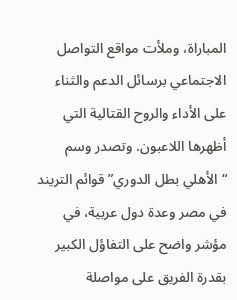المباراة، وملأت مواقع التواصل الاجتماعي برسائل الدعم والثناء على الأداء والروح القتالية التي أظهرها اللاعبون. وتصدر وسم “الأهلي بطل الدوري” قوائم التريند في مصر وعدة دول عربية، في مؤشر واضح على التفاؤل الكبير بقدرة الفريق على مواصلة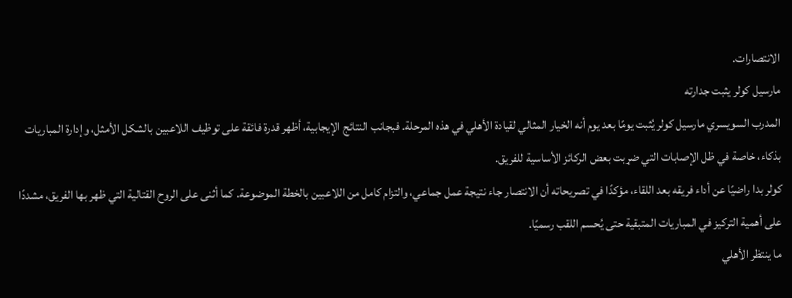الانتصارات.
مارسيل كولر يثبت جدارته
المدرب السويسري مارسيل كولر يُثبت يومًا بعد يوم أنه الخيار المثالي لقيادة الأهلي في هذه المرحلة. فبجانب النتائج الإيجابية، أظهر قدرة فائقة على توظيف اللاعبين بالشكل الأمثل، وإدارة المباريات بذكاء، خاصة في ظل الإصابات التي ضړبت بعض الركائز الأساسية للفريق.
كولر بدا راضيًا عن أداء فريقه بعد اللقاء، مؤكدًا في تصريحاته أن الانتصار جاء نتيجة عمل جماعي، والتزام كامل من اللاعبين بالخطة الموضوعة. كما أثنى على الروح القتالية التي ظهر بها الفريق، مشددًا على أهمية التركيز في المباريات المتبقية حتى يُحسم اللقب رسميًا.
ما ينتظر الأهلي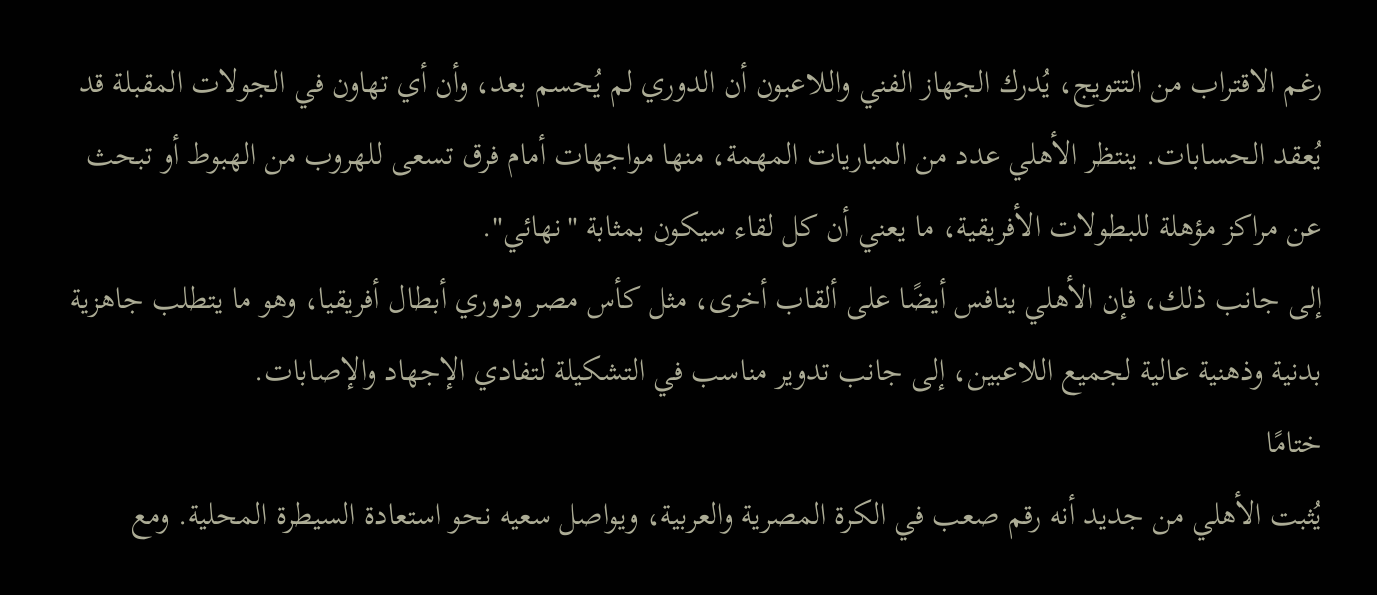رغم الاقتراب من التتويج، يُدرك الجهاز الفني واللاعبون أن الدوري لم يُحسم بعد، وأن أي تهاون في الجولات المقبلة قد يُعقد الحسابات. ينتظر الأهلي عدد من المباريات المهمة، منها مواجهات أمام فرق تسعى للهروب من الهبوط أو تبحث عن مراكز مؤهلة للبطولات الأفريقية، ما يعني أن كل لقاء سيكون بمثابة "نهائي".
إلى جانب ذلك، فإن الأهلي ينافس أيضًا على ألقاب أخرى، مثل كأس مصر ودوري أبطال أفريقيا، وهو ما يتطلب جاهزية بدنية وذهنية عالية لجميع اللاعبين، إلى جانب تدوير مناسب في التشكيلة لتفادي الإجهاد والإصابات.
ختامًا
يُثبت الأهلي من جديد أنه رقم صعب في الكرة المصرية والعربية، ويواصل سعيه نحو استعادة السيطرة المحلية. ومع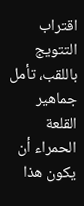اقتراب التتويج باللقب، تأمل جماهير القلعة الحمراء أن يكون هذا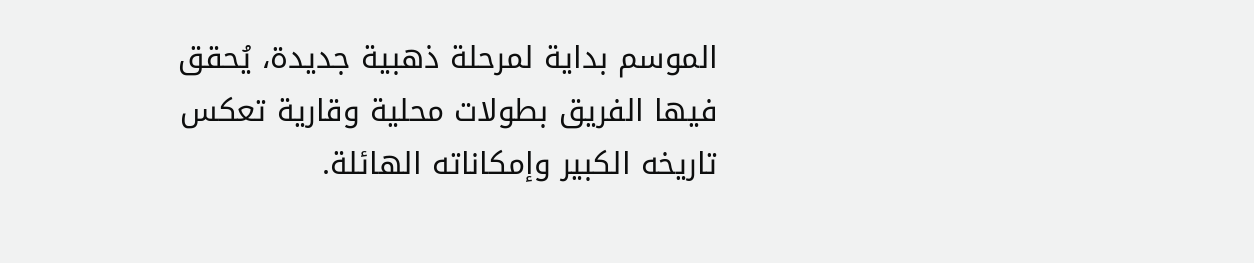الموسم بداية لمرحلة ذهبية جديدة، يُحقق فيها الفريق بطولات محلية وقارية تعكس تاريخه الكبير وإمكاناته الهائلة.